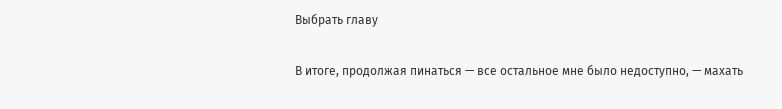Выбрать главу

В итоге, продолжая пинаться — все остальное мне было недоступно, — махать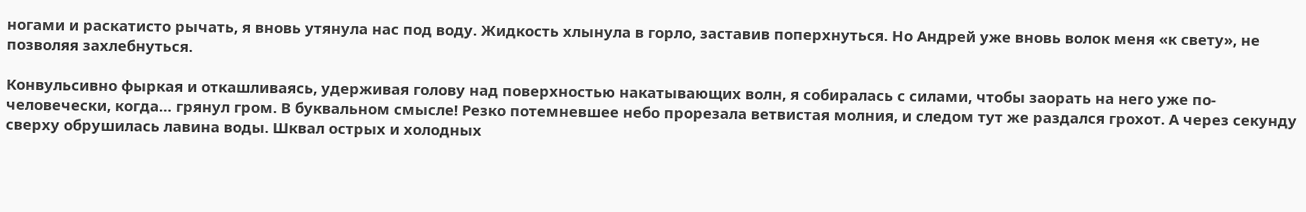ногами и раскатисто рычать, я вновь утянула нас под воду. Жидкость хлынула в горло, заставив поперхнуться. Но Андрей уже вновь волок меня «к свету», не позволяя захлебнуться.

Конвульсивно фыркая и откашливаясь, удерживая голову над поверхностью накатывающих волн, я собиралась с силами, чтобы заорать на него уже по-человечески, когда… грянул гром. В буквальном смысле! Резко потемневшее небо прорезала ветвистая молния, и следом тут же раздался грохот. А через секунду сверху обрушилась лавина воды. Шквал острых и холодных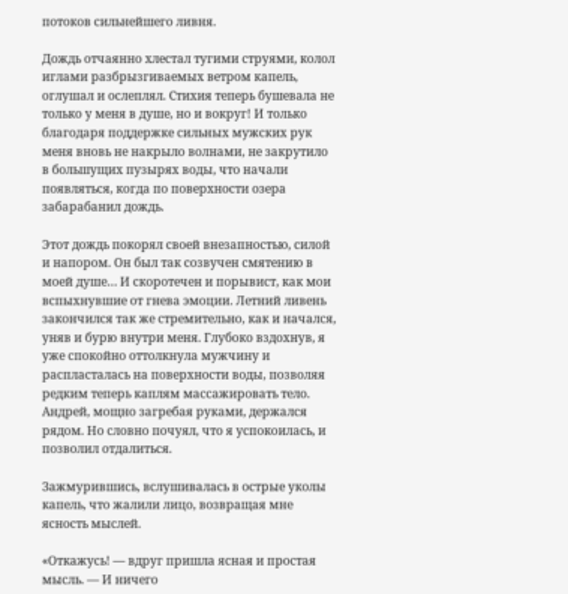потоков сильнейшего ливня.

Дождь отчаянно хлестал тугими струями, колол иглами разбрызгиваемых ветром капель, оглушал и ослеплял. Стихия теперь бушевала не только у меня в душе, но и вокруг! И только благодаря поддержке сильных мужских рук меня вновь не накрыло волнами, не закрутило в большущих пузырях воды, что начали появляться, когда по поверхности озера забарабанил дождь.

Этот дождь покорял своей внезапностью, силой и напором. Он был так созвучен смятению в моей душе… И скоротечен и порывист, как мои вспыхнувшие от гнева эмоции. Летний ливень закончился так же стремительно, как и начался, уняв и бурю внутри меня. Глубоко вздохнув, я уже спокойно оттолкнула мужчину и распласталась на поверхности воды, позволяя редким теперь каплям массажировать тело. Андрей, мощно загребая руками, держался рядом. Но словно почуял, что я успокоилась, и позволил отдалиться.

Зажмурившись, вслушивалась в острые уколы капель, что жалили лицо, возвращая мне ясность мыслей.

«Откажусь! — вдруг пришла ясная и простая мысль. — И ничего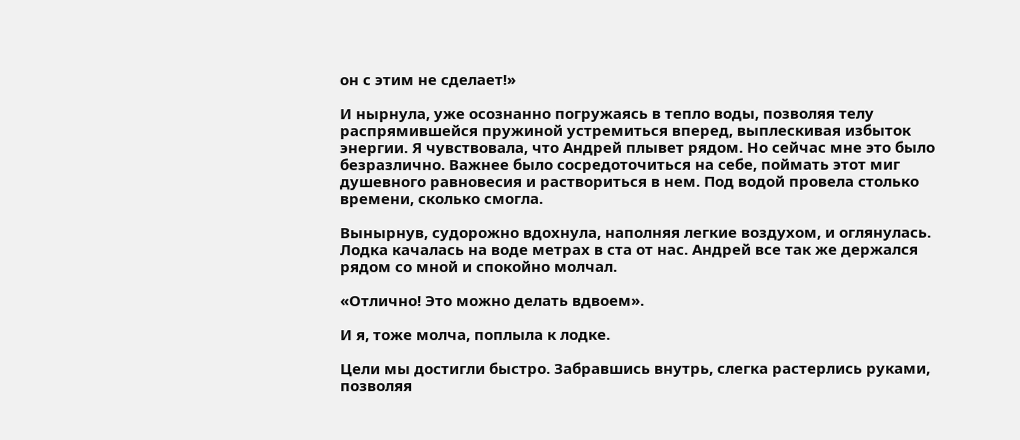он с этим не сделает!»

И нырнула, уже осознанно погружаясь в тепло воды, позволяя телу распрямившейся пружиной устремиться вперед, выплескивая избыток энергии. Я чувствовала, что Андрей плывет рядом. Но сейчас мне это было безразлично. Важнее было сосредоточиться на себе, поймать этот миг душевного равновесия и раствориться в нем. Под водой провела столько времени, сколько смогла.

Вынырнув, судорожно вдохнула, наполняя легкие воздухом, и оглянулась. Лодка качалась на воде метрах в ста от нас. Андрей все так же держался рядом со мной и спокойно молчал.

«Отлично! Это можно делать вдвоем».

И я, тоже молча, поплыла к лодке.

Цели мы достигли быстро. Забравшись внутрь, слегка растерлись руками, позволяя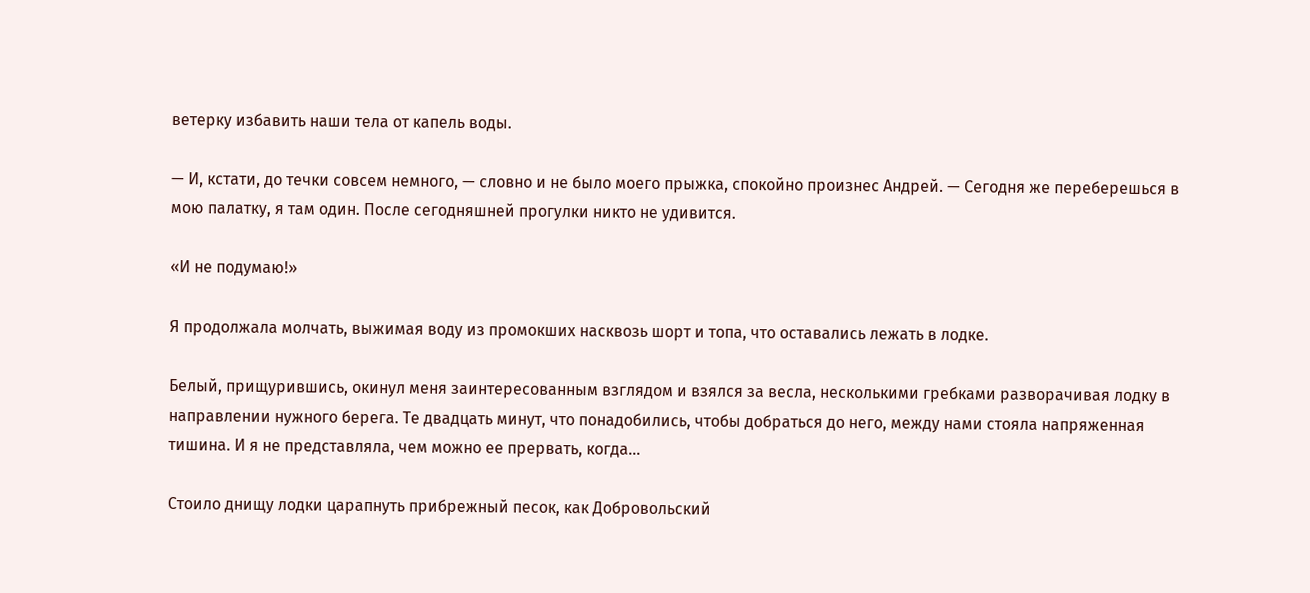ветерку избавить наши тела от капель воды.

— И, кстати, до течки совсем немного, — словно и не было моего прыжка, спокойно произнес Андрей. — Сегодня же переберешься в мою палатку, я там один. После сегодняшней прогулки никто не удивится.

«И не подумаю!»

Я продолжала молчать, выжимая воду из промокших насквозь шорт и топа, что оставались лежать в лодке.

Белый, прищурившись, окинул меня заинтересованным взглядом и взялся за весла, несколькими гребками разворачивая лодку в направлении нужного берега. Те двадцать минут, что понадобились, чтобы добраться до него, между нами стояла напряженная тишина. И я не представляла, чем можно ее прервать, когда…

Стоило днищу лодки царапнуть прибрежный песок, как Добровольский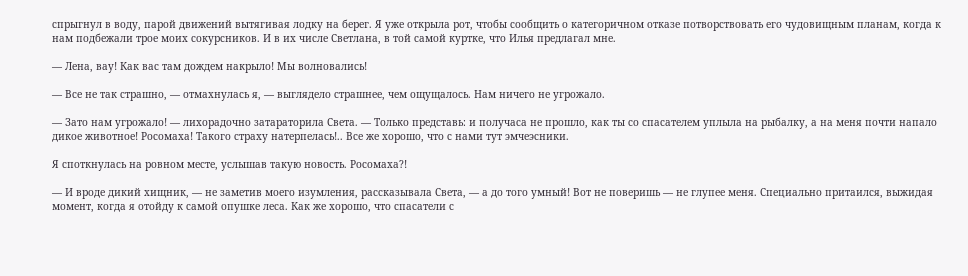спрыгнул в воду, парой движений вытягивая лодку на берег. Я уже открыла рот, чтобы сообщить о категоричном отказе потворствовать его чудовищным планам, когда к нам подбежали трое моих сокурсников. И в их числе Светлана, в той самой куртке, что Илья предлагал мне.

— Лена, вау! Как вас там дождем накрыло! Мы волновались!

— Все не так страшно, — отмахнулась я, — выглядело страшнее, чем ощущалось. Нам ничего не угрожало.

— Зато нам угрожало! — лихорадочно затараторила Света. — Только представь: и получаса не прошло, как ты со спасателем уплыла на рыбалку, а на меня почти напало дикое животное! Росомаха! Такого страху натерпелась!.. Все же хорошо, что с нами тут эмчеэсники.

Я споткнулась на ровном месте, услышав такую новость. Росомаха?!

— И вроде дикий хищник, — не заметив моего изумления, рассказывала Света, — а до того умный! Вот не поверишь — не глупее меня. Специально притаился, выжидая момент, когда я отойду к самой опушке леса. Как же хорошо, что спасатели с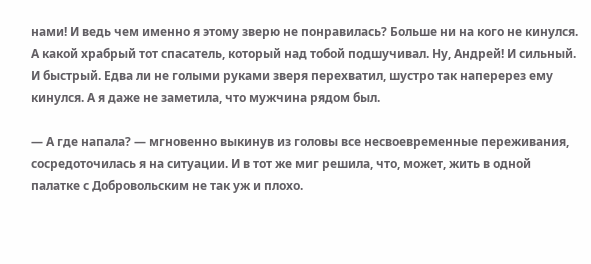нами! И ведь чем именно я этому зверю не понравилась? Больше ни на кого не кинулся. А какой храбрый тот спасатель, который над тобой подшучивал. Ну, Андрей! И сильный. И быстрый. Едва ли не голыми руками зверя перехватил, шустро так наперерез ему кинулся. А я даже не заметила, что мужчина рядом был.

— А где напала? — мгновенно выкинув из головы все несвоевременные переживания, сосредоточилась я на ситуации. И в тот же миг решила, что, может, жить в одной палатке с Добровольским не так уж и плохо.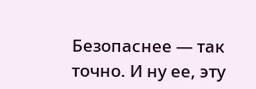Безопаснее — так точно. И ну ее, эту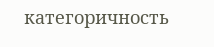категоричность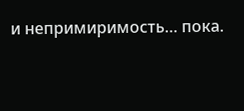и непримиримость… пока.